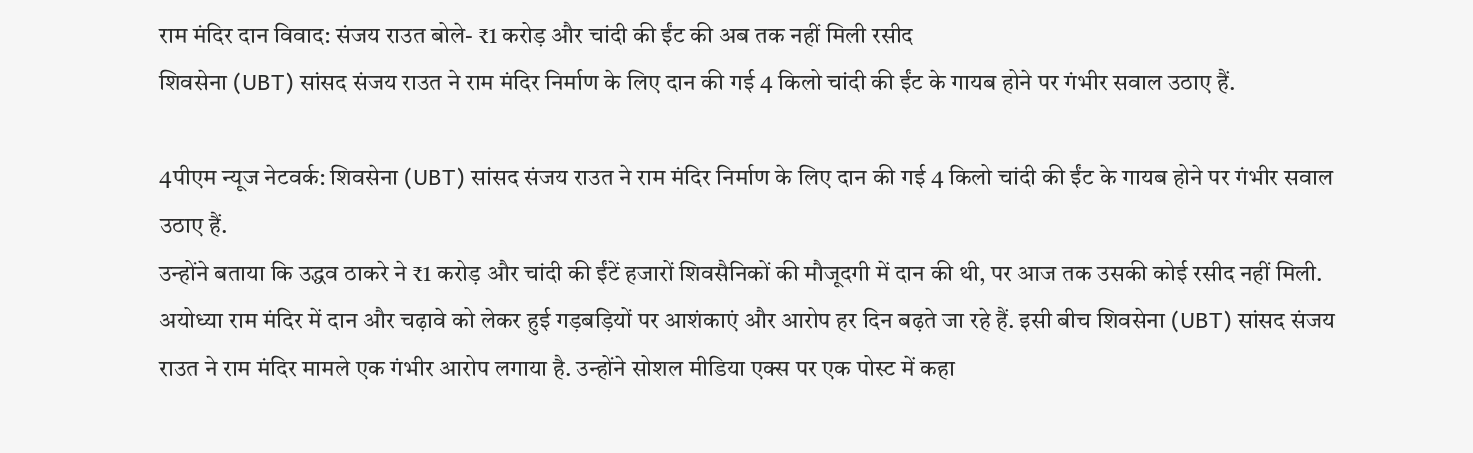राम मंदिर दान विवाद: संजय राउत बोले- ₹1 करोड़ और चांदी की ईंट की अब तक नहीं मिली रसीद
शिवसेना (UBT) सांसद संजय राउत ने राम मंदिर निर्माण के लिए दान की गई 4 किलो चांदी की ईंट के गायब होने पर गंभीर सवाल उठाए हैं.

4पीएम न्यूज नेटवर्क: शिवसेना (UBT) सांसद संजय राउत ने राम मंदिर निर्माण के लिए दान की गई 4 किलो चांदी की ईंट के गायब होने पर गंभीर सवाल उठाए हैं.
उन्होंने बताया कि उद्धव ठाकरे ने ₹1 करोड़ और चांदी की ईंटें हजारों शिवसैनिकों की मौजूदगी में दान की थी, पर आज तक उसकी कोई रसीद नहीं मिली.
अयोध्या राम मंदिर में दान और चढ़ावे को लेकर हुई गड़बड़ियों पर आशंकाएं और आरोप हर दिन बढ़ते जा रहे हैं. इसी बीच शिवसेना (UBT) सांसद संजय राउत ने राम मंदिर मामले एक गंभीर आरोप लगाया है. उन्होंने सोशल मीडिया एक्स पर एक पोस्ट में कहा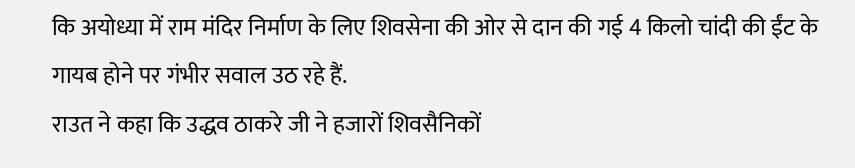कि अयोध्या में राम मंदिर निर्माण के लिए शिवसेना की ओर से दान की गई 4 किलो चांदी की ईंट के गायब होने पर गंभीर सवाल उठ रहे हैं.
राउत ने कहा कि उद्धव ठाकरे जी ने हजारों शिवसैनिकों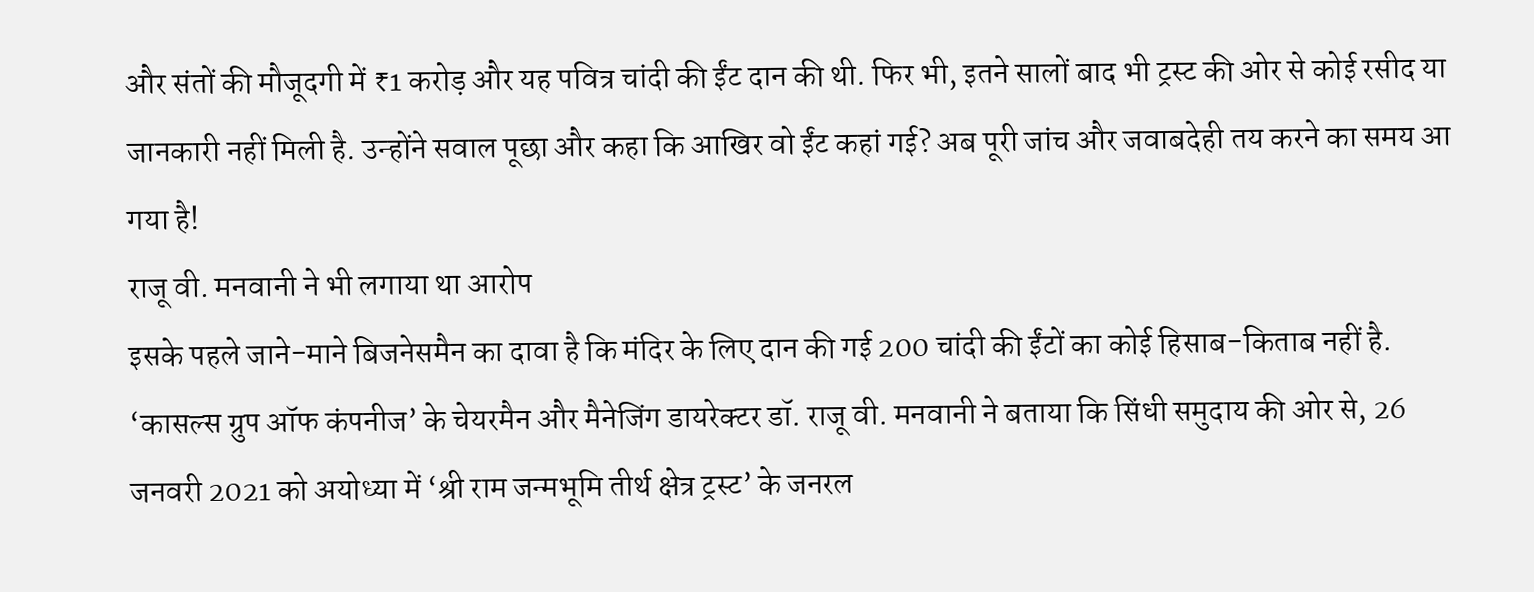और संतों की मौजूदगी में ₹1 करोड़ और यह पवित्र चांदी की ईंट दान की थी. फिर भी, इतने सालों बाद भी ट्रस्ट की ओर से कोई रसीद या जानकारी नहीं मिली है. उन्होंने सवाल पूछा और कहा कि आखिर वो ईंट कहां गई? अब पूरी जांच और जवाबदेही तय करने का समय आ गया है!
राजू वी. मनवानी ने भी लगाया था आरोप
इसके पहले जाने-माने बिजनेसमैन का दावा है कि मंदिर के लिए दान की गई 200 चांदी की ईंटों का कोई हिसाब-किताब नहीं है. ‘कासल्स ग्रुप ऑफ कंपनीज’ के चेयरमैन और मैनेजिंग डायरेक्टर डॉ. राजू वी. मनवानी ने बताया कि सिंधी समुदाय की ओर से, 26 जनवरी 2021 को अयोध्या में ‘श्री राम जन्मभूमि तीर्थ क्षेत्र ट्रस्ट’ के जनरल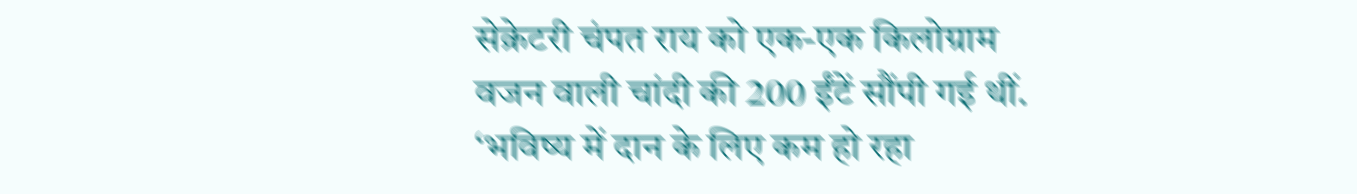सेक्रेटरी चंपत राय को एक-एक किलोग्राम वजन वाली चांदी की 200 ईंटें सौंपी गई थीं.
‘भविष्य में दान के लिए कम हो रहा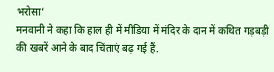भरोसा’
मनवानी ने कहा कि हाल ही में मीडिया में मंदिर के दान में कथित गड़बड़ी की खबरें आने के बाद चिंताएं बढ़ गई हैं.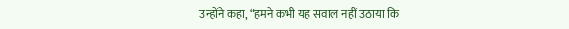उन्होंने कहा, “हमने कभी यह सवाल नहीं उठाया कि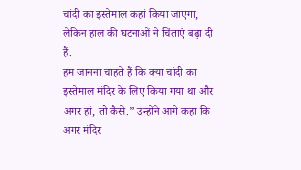चांदी का इस्तेमाल कहां किया जाएगा, लेकिन हाल की घटनाओं ने चिंताएं बढ़ा दी हैं.
हम जानना चाहते हैं कि क्या चांदी का इस्तेमाल मंदिर के लिए किया गया था और अगर हां, तो कैसे.” उन्होंने आगे कहा कि अगर मंदिर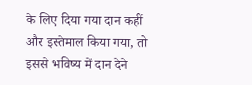के लिए दिया गया दान कहीं और इस्तेमाल किया गया, तो इससे भविष्य में दान देने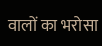वालों का भरोसा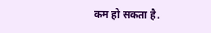कम हो सकता है.